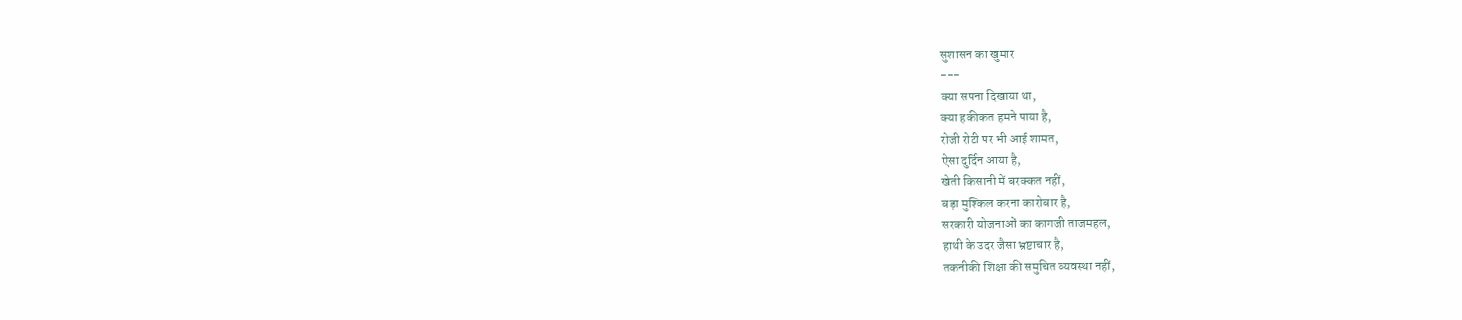सुशासन का खुमार
---
क्या सपना दिखाया था,
क्या हकीकत हमने पाया है,
रोजी रोटी पर भी आई शामत,
ऐसा दुर्दिन आया है,
खेती किसानी में बरक्कत नहीं,
बड़ा मुश्किल करना कारोबार है,
सरकारी योजनाओं का कागजी ताजमहल,
हाथी के उदर जैसा भ्रष्टाचार है,
तकनीकी शिक्षा की समुचित व्यवस्था नहीं,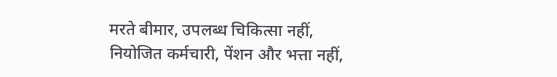मरते बीमार, उपलब्ध चिकित्सा नहीं,
नियोजित कर्मचारी, पेंशन और भत्ता नहीं,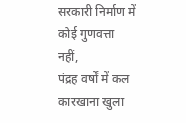सरकारी निर्माण में कोई गुणवत्ता नहीं,
पंद्रह वर्षों में कल कारखाना खुला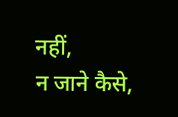नहीं,
न जाने कैसे,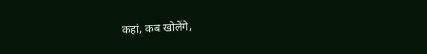कहां, कब खोलेंगे,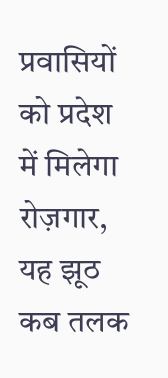प्रवासियों को प्रदेश में मिलेगा रोज़गार,
यह झूठ कब तलक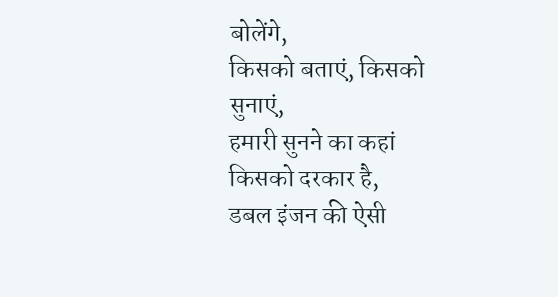बोलेंगे,
किसको बताएं, किसको सुनाएं,
हमारी सुनने का कहां किसको दरकार है,
डबल इंजन की ऐसी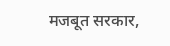मजबूत सरकार,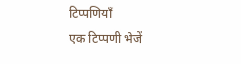टिप्पणियाँ
एक टिप्पणी भेजें